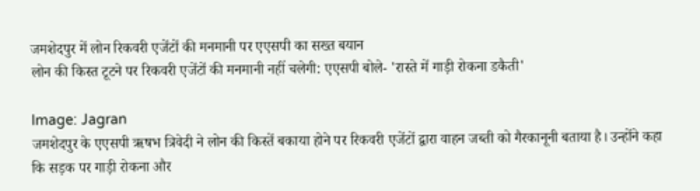जमशेदपुर में लोन रिकवरी एजेंटों की मनमानी पर एएसपी का सख्त बयान
लोन की किस्त टूटने पर रिकवरी एजेंटों की मनमानी नहीं चलेगी: एएसपी बोले- 'रास्ते में गाड़ी रोकना डकैती'

Image: Jagran
जमशेदपुर के एएसपी ऋषभ त्रिवेदी ने लोन की किस्तें बकाया होने पर रिकवरी एजेंटों द्वारा वाहन जब्ती को गैरकानूनी बताया है। उन्होंने कहा कि सड़क पर गाड़ी रोकना और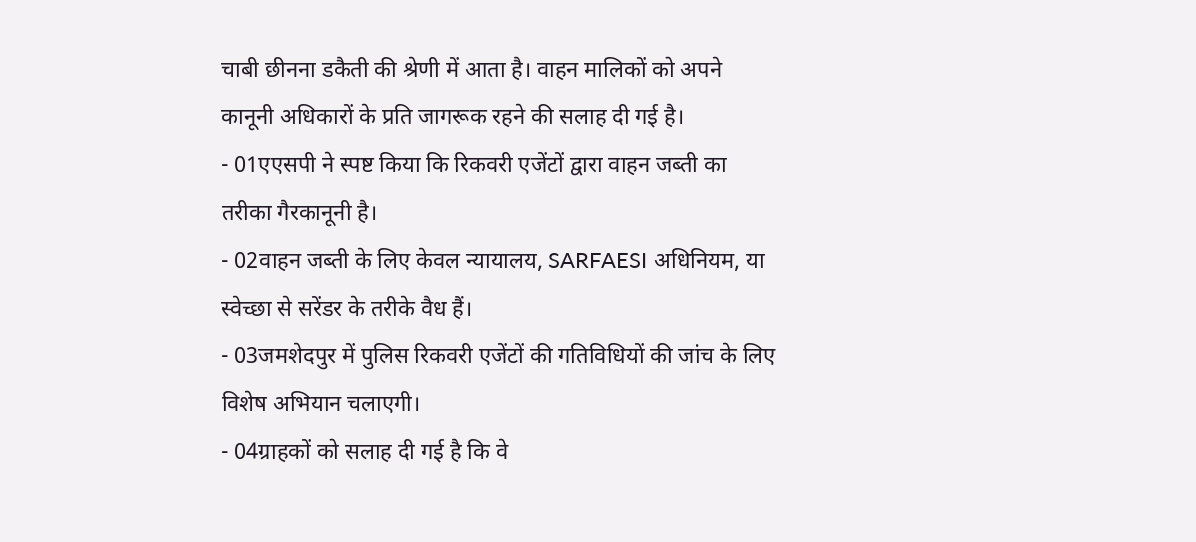चाबी छीनना डकैती की श्रेणी में आता है। वाहन मालिकों को अपने कानूनी अधिकारों के प्रति जागरूक रहने की सलाह दी गई है।
- 01एएसपी ने स्पष्ट किया कि रिकवरी एजेंटों द्वारा वाहन जब्ती का तरीका गैरकानूनी है।
- 02वाहन जब्ती के लिए केवल न्यायालय, SARFAESI अधिनियम, या स्वेच्छा से सरेंडर के तरीके वैध हैं।
- 03जमशेदपुर में पुलिस रिकवरी एजेंटों की गतिविधियों की जांच के लिए विशेष अभियान चलाएगी।
- 04ग्राहकों को सलाह दी गई है कि वे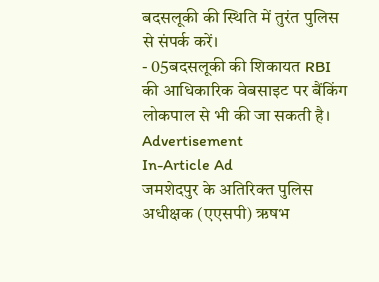बदसलूकी की स्थिति में तुरंत पुलिस से संपर्क करें।
- 05बदसलूकी की शिकायत RBI की आधिकारिक वेबसाइट पर बैंकिंग लोकपाल से भी की जा सकती है।
Advertisement
In-Article Ad
जमशेदपुर के अतिरिक्त पुलिस अधीक्षक (एएसपी) ऋषभ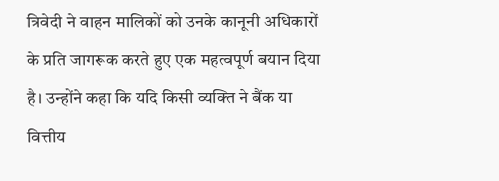त्रिवेदी ने वाहन मालिकों को उनके कानूनी अधिकारों के प्रति जागरूक करते हुए एक महत्वपूर्ण बयान दिया है। उन्होंने कहा कि यदि किसी व्यक्ति ने बैंक या वित्तीय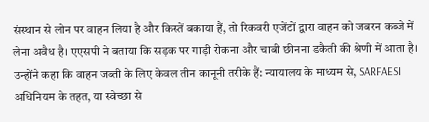संस्थान से लोन पर वाहन लिया है और किस्तें बकाया हैं, तो रिकवरी एजेंटों द्वारा वाहन को जबरन कब्जे में लेना अवैध है। एएसपी ने बताया कि सड़क पर गाड़ी रोकना और चाबी छीनना डकैती की श्रेणी में आता है। उन्होंने कहा कि वाहन जब्ती के लिए केवल तीन कानूनी तरीके हैं: न्यायालय के माध्यम से, SARFAESI अधिनियम के तहत, या स्वेच्छा से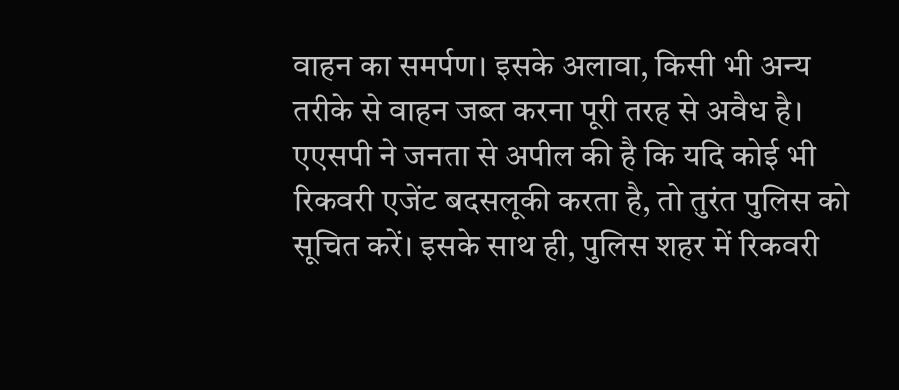वाहन का समर्पण। इसके अलावा, किसी भी अन्य तरीके से वाहन जब्त करना पूरी तरह से अवैध है। एएसपी ने जनता से अपील की है कि यदि कोई भी रिकवरी एजेंट बदसलूकी करता है, तो तुरंत पुलिस को सूचित करें। इसके साथ ही, पुलिस शहर में रिकवरी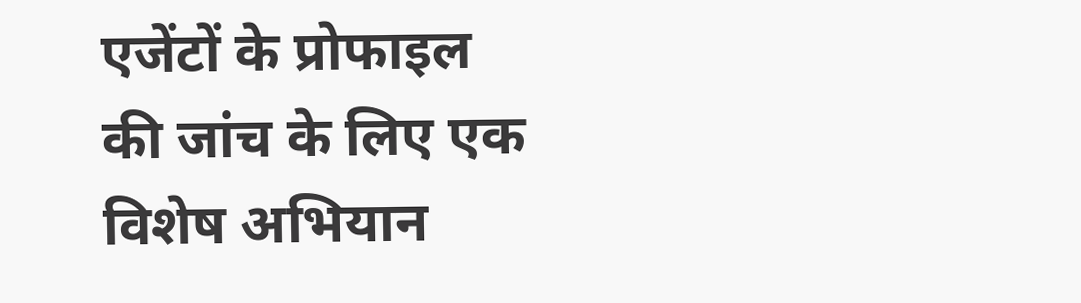एजेंटों के प्रोफाइल की जांच के लिए एक विशेष अभियान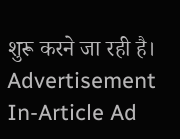शुरू करने जा रही है।
Advertisement
In-Article Ad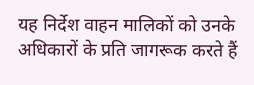यह निर्देश वाहन मालिकों को उनके अधिकारों के प्रति जागरूक करते हैं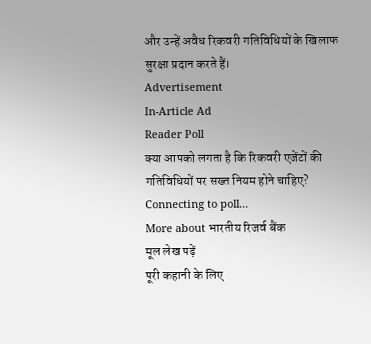और उन्हें अवैध रिकवरी गतिविधियों के खिलाफ सुरक्षा प्रदान करते हैं।
Advertisement
In-Article Ad
Reader Poll
क्या आपको लगता है कि रिकवरी एजेंटों की गतिविधियों पर सख्त नियम होने चाहिए?
Connecting to poll...
More about भारतीय रिजर्व बैंक
मूल लेख पढ़ें
पूरी कहानी के लिए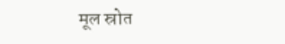मूल स्रोत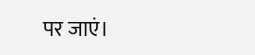पर जाएं।